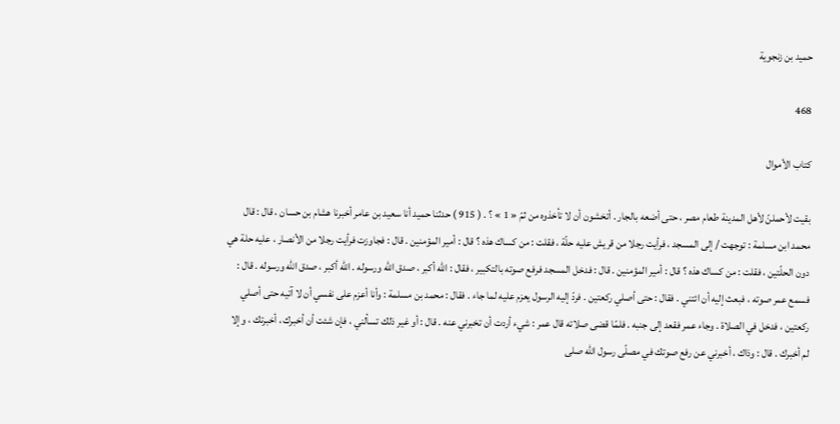حميد بن زنجوية

468

كتاب الأموال

بقيت لأحملنّ لأهل المدينة طعام مصر ، حتى أضعه بالجار . أتخشون أن لا تأخذوه من ثمّ « 1 » ؟ . ( 915 ) حدثنا حميد أنا سعيد بن عامر أخبرنا هشام بن حسان ، قال : قال محمد ابن مسلمة : توجهت / إلى المسجد ، فرأيت رجلا من قريش عليه حلّة ، فقلت : من كساك هذه ؟ قال : أمير المؤمنين . قال : فجاوزت فرأيت رجلا من الأنصار ، عليه حلة هي دون الحلّتين ، فقلت : من كساك هذه ؟ قال : أمير المؤمنين . قال : فدخل المسجد فرفع صوته بالتكبير ، فقال : اللّه أكبر ، صدق اللّه ورسوله . اللّه أكبر ، صدق اللّه ورسوله . قال : فسمع عمر صوته ، فبعث إليه أن ائتني . فقال : حتى أصلي ركعتين . فردّ إليه الرسول يعزم عليه لما جاء . فقال : محمد بن مسلمة : وأنا أعزم على نفسي أن لا آتيه حتى أصلي ركعتين ، فدخل في الصلاة . وجاء عمر فقعد إلى جنبه . فلمّا قضى صلاته قال عمر : شيء أردت أن تخبرني عنه . قال : أو غير ذلك تسألني ، فإن شئت أن أخبرك ، أخبرتك ، وإلا لم أخبرك . قال : وذاك ، أخبرني عن رفع صوتك في مصلّى رسول اللّه صلى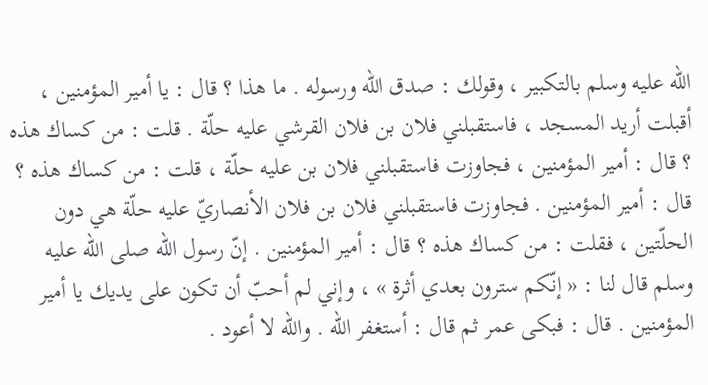اللّه عليه وسلم بالتكبير ، وقولك : صدق اللّه ورسوله . ما هذا ؟ قال : يا أمير المؤمنين ، أقبلت أريد المسجد ، فاستقبلني فلان بن فلان القرشي عليه حلّة . قلت : من كساك هذه ؟ قال : أمير المؤمنين ، فجاوزت فاستقبلني فلان بن عليه حلّة ، قلت : من كساك هذه ؟ قال : أمير المؤمنين . فجاوزت فاستقبلني فلان بن فلان الأنصاريّ عليه حلّة هي دون الحلّتين ، فقلت : من كساك هذه ؟ قال : أمير المؤمنين . إنّ رسول اللّه صلى اللّه عليه وسلم قال لنا : « إنّكم سترون بعدي أثرة » ، وإني لم أحبّ أن تكون على يديك يا أمير المؤمنين . قال : فبكى عمر ثم قال : أستغفر اللّه . واللّه لا أعود .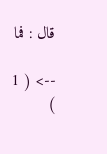قال : فما

--> ( 1 )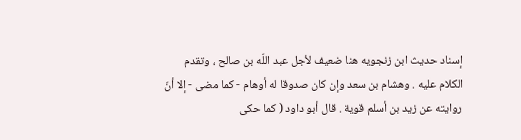إسناد حديث ابن زنجويه هنا ضعيف لأجل عبد اللّه بن صالح ، وتقدم الكلام عليه . وهشام بن سعد وإن كان صدوقا له أوهام - كما مضى - إلا أنّ روايته عن زيد بن أسلم قوية . قال أبو داود ( كما حكى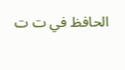الحافظ في ت ت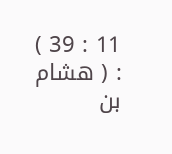11 : 39 ) : ( هشام بن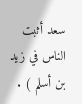سعد أثبت الناس في زيد بن أسلم ) .